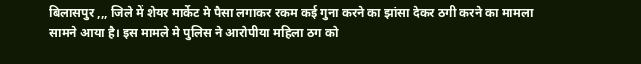बिलासपुर ,,, जिले में शेयर मार्केट मे पैसा लगाकर रकम कई गुना करने का झांसा देकर ठगी करने का मामला सामने आया है। इस मामले मे पुलिस ने आरोपीया महिला ठग को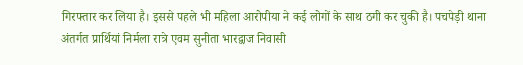गिरफ्तार कर लिया है। इससे पहले भी महिला आरोपीया ने कई लोगों के साथ ठगी कर चुकी है। पचपेड़ी थाना अंतर्गत प्रार्थियां निर्मला रात्रे एवम सुनीता भारद्वाज निवासी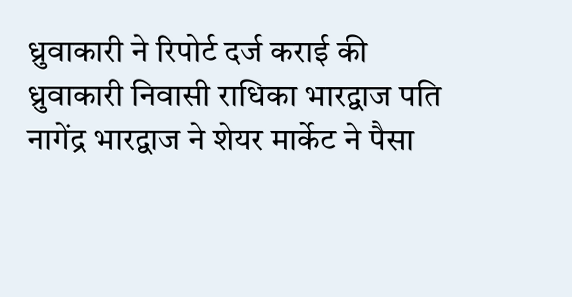ध्रुवाकारी ने रिपोर्ट दर्ज कराई की
ध्रुवाकारी निवासी राधिका भारद्वाज पति नागेंद्र भारद्वाज ने शेयर मार्केट ने पैसा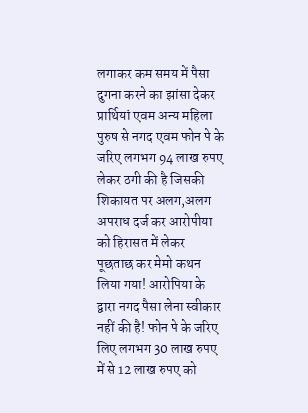लगाकर कम समय में पैसा दुगना करने का झांसा देकर प्रार्थियां एवम अन्य महिला पुरुष से नगद एवम फोन पे के जरिए लगभग 94 लाख रुपए लेकर ठगी की है जिसकी शिकायत पर अलग,अलग अपराध दर्ज कर आरोपीया को हिरासत में लेकर पूछताछ कर मेमो कथन लिया गया! आरोपिया के द्वारा नगद पैसा लेना स्वीकार नहीं की है! फोन पे के जरिए लिए लगभग 30 लाख रुपए में से 12 लाख रुपए को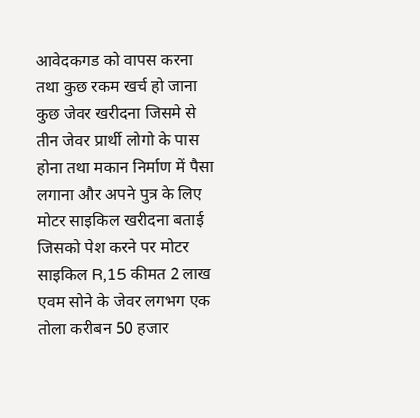आवेदकगड को वापस करना तथा कुछ रकम खर्च हो जाना कुछ जेवर खरीदना जिसमे से तीन जेवर प्रार्थी लोगो के पास होना तथा मकान निर्माण में पैसा लगाना और अपने पुत्र के लिए मोटर साइकिल खरीदना बताई जिसको पेश करने पर मोटर साइकिल R,15 कीमत 2 लाख एवम सोने के जेवर लगभग एक तोला करीबन 50 हजार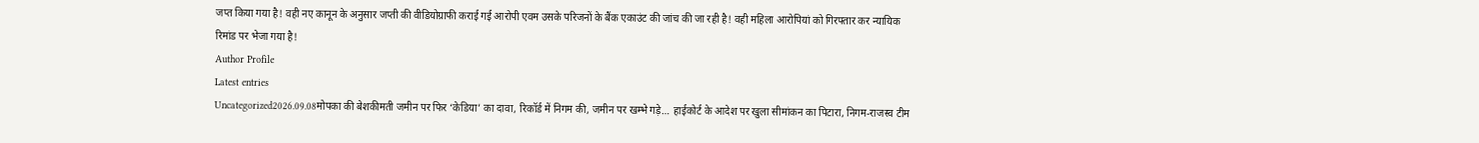जप्त किया गया है! वही नए कानून के अनुसार जप्ती की वीडियोग्राफी कराई गई आरोपी एवम उसके परिजनों के बैंक एकाउंट की जांच की जा रही है! वही महिला आरोपियां को गिरफ्तार कर न्यायिक रिमांड पर भेजा गया है!
Author Profile
Latest entries
Uncategorized2026.09.08मोपका की बेशकीमती जमीन पर फिर ‘केडिया’ का दावा, रिकॉर्ड में निगम की, जमीन पर खम्भे गड़े… हाईकोर्ट के आदेश पर खुला सीमांकन का पिटारा, निगम-राजस्व टीम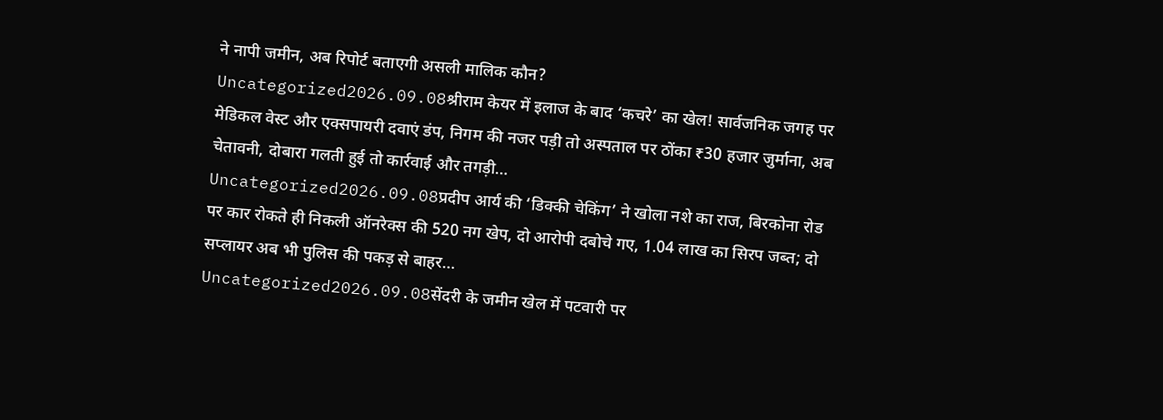ने नापी जमीन, अब रिपोर्ट बताएगी असली मालिक कौन?
Uncategorized2026.09.08श्रीराम केयर में इलाज के बाद ‘कचरे’ का खेल! सार्वजनिक जगह पर मेडिकल वेस्ट और एक्सपायरी दवाएं डंप, निगम की नजर पड़ी तो अस्पताल पर ठोंका ₹30 हजार जुर्माना, अब चेतावनी, दोबारा गलती हुई तो कार्रवाई और तगड़ी…
Uncategorized2026.09.08प्रदीप आर्य की ‘डिक्की चेकिंग’ ने खोला नशे का राज, बिरकोना रोड पर कार रोकते ही निकली ऑनरेक्स की 520 नग खेप, दो आरोपी दबोचे गए, 1.04 लाख का सिरप जब्त; दो सप्लायर अब भी पुलिस की पकड़ से बाहर…
Uncategorized2026.09.08सेंदरी के जमीन खेल में पटवारी पर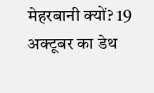मेहरबानी क्यों? 19 अक्टूबर का डेथ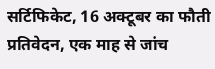सर्टिफिकेट, 16 अक्टूबर का फौती प्रतिवेदन, एक माह से जांच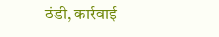ठंडी, कार्रवाई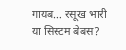गायब… रसूख भारी या सिस्टम बेबस?